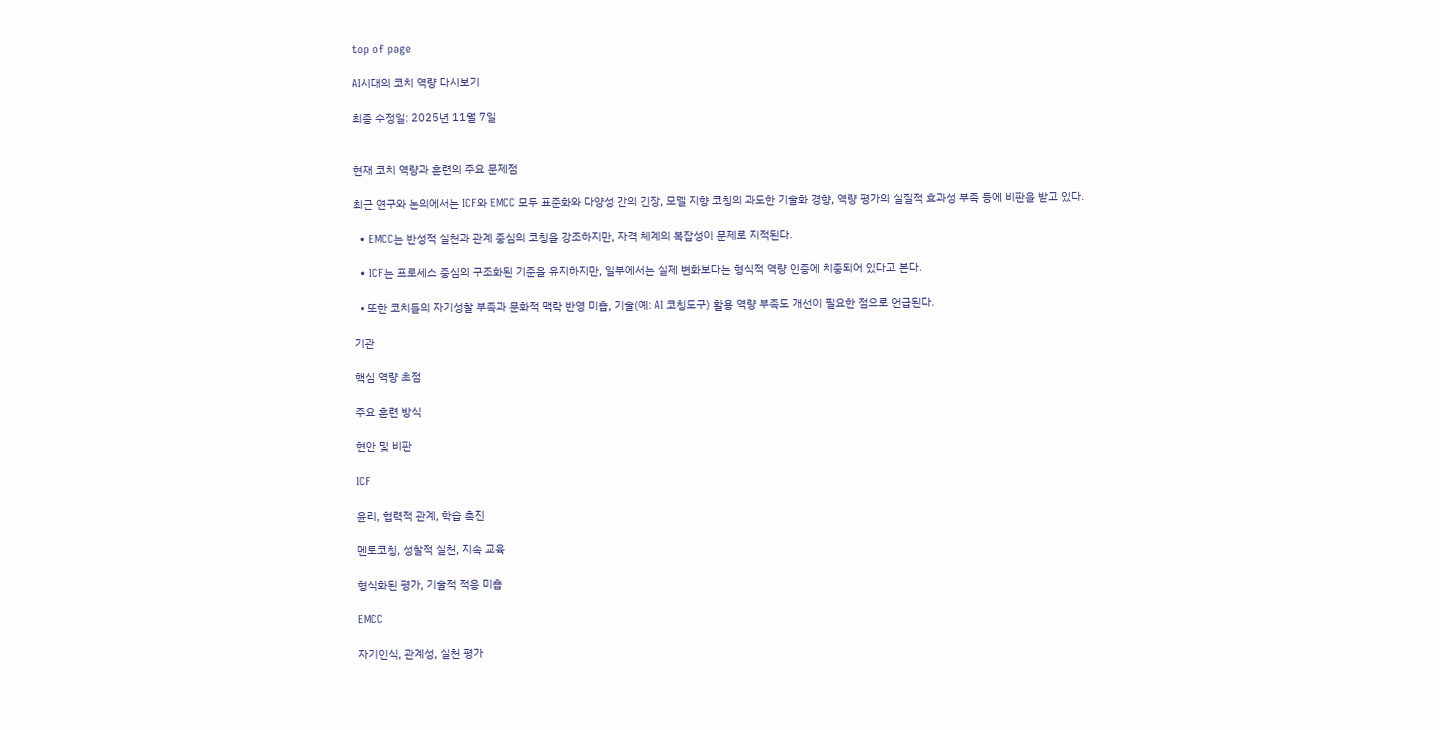top of page

AI시대의 코치 역량 다시보기

최종 수정일: 2025년 11월 7일


현재 코치 역량과 훈련의 주요 문제점

최근 연구와 논의에서는 ICF와 EMCC 모두 표준화와 다양성 간의 긴장, 모델 지향 코칭의 과도한 기술화 경향, 역량 평가의 실질적 효과성 부족 등에 비판을 받고 있다.

  • EMCC는 반성적 실천과 관계 중심의 코칭을 강조하지만, 자격 체계의 복잡성이 문제로 지적된다.

  • ICF는 프로세스 중심의 구조화된 기준을 유지하지만, 일부에서는 실제 변화보다는 형식적 역량 인증에 치중되어 있다고 본다.

  • 또한 코치들의 자기성찰 부족과 문화적 맥락 반영 미흡, 기술(예: AI 코칭도구) 활용 역량 부족도 개선이 필요한 점으로 언급된다.

기관

핵심 역량 초점

주요 훈련 방식

현안 및 비판

ICF

윤리, 협력적 관계, 학습 촉진

멘토코칭, 성찰적 실천, 지속 교육

형식화된 평가, 기술적 적응 미흡

EMCC

자기인식, 관계성, 실천 평가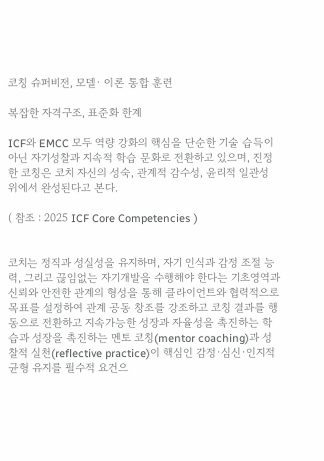코칭 슈퍼비전, 모델· 이론 통합 훈련

복잡한 자격구조, 표준화 한계

ICF와 EMCC 모두 역량 강화의 핵심을 단순한 기술 습득이 아닌 자기성찰과 지속적 학습 문화로 전환하고 있으며, 진정한 코칭은 코치 자신의 성숙, 관계적 감수성, 윤리적 일관성 위에서 완성된다고 본다.

( 참조 : 2025 ICF Core Competencies )


코치는 정직과 성실성을 유지하며, 자기 인식과 감정 조절 능력, 그리고 끊임없는 자기개발을 수행해야 한다는 기초영역과 신뢰와 안전한 관계의 형성을 통해 클라이언트와 협력적으로 목표를 설정하여 관계 공동 창조를 강조하고 코칭 결과를 행동으로 전환하고 지속가능한 성장과 자율성을 촉진하는 학습과 성장을 촉진하는 멘토 코칭(mentor coaching)과 성찰적 실천(reflective practice)이 핵심인 감정·심신·인지적 균형 유지를 필수적 요건으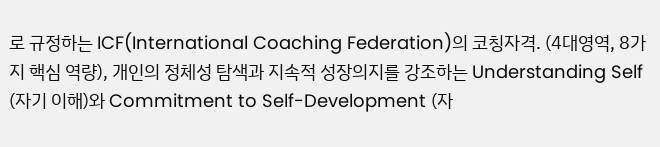로 규정하는 ICF(International Coaching Federation)의 코칭자격. (4대영역, 8가지 핵심 역량), 개인의 정체성 탐색과 지속적 성장의지를 강조하는 Understanding Self (자기 이해)와 Commitment to Self-Development (자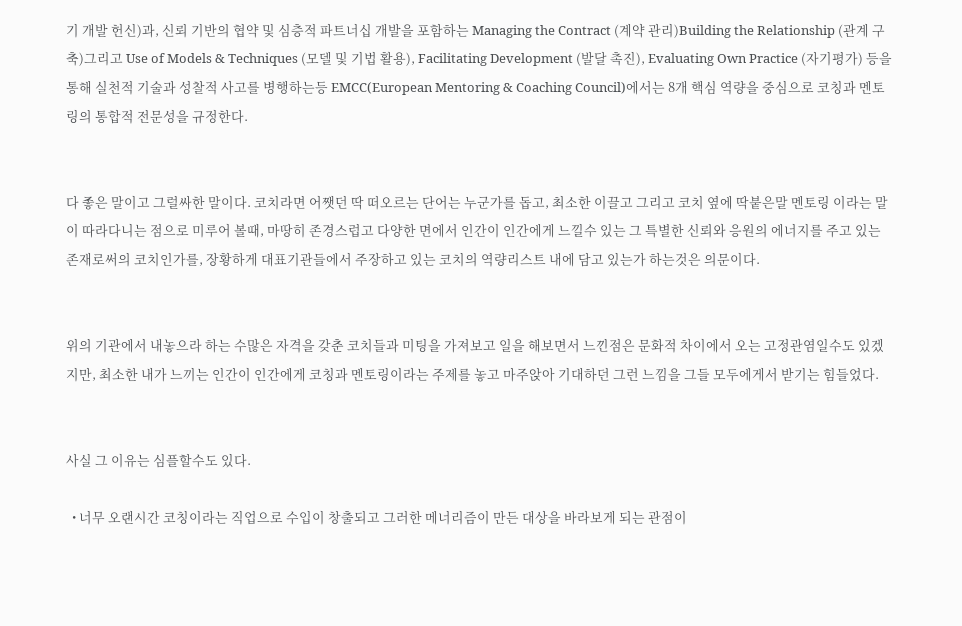기 개발 헌신)과, 신뢰 기반의 협약 및 심층적 파트너십 개발을 포함하는 Managing the Contract (계약 관리)Building the Relationship (관계 구축)그리고 Use of Models & Techniques (모델 및 기법 활용), Facilitating Development (발달 촉진), Evaluating Own Practice (자기평가) 등을 통해 실천적 기술과 성찰적 사고를 병행하는등 EMCC(European Mentoring & Coaching Council)에서는 8개 핵심 역량을 중심으로 코칭과 멘토링의 통합적 전문성을 규정한다.


다 좋은 말이고 그럴싸한 말이다. 코치라면 어쨋던 딱 떠오르는 단어는 누군가를 돕고, 최소한 이끌고 그리고 코치 옆에 딱붙은말 멘토링 이라는 말이 따라다니는 점으로 미루어 볼때, 마땅히 존경스럽고 다양한 면에서 인간이 인간에게 느낄수 있는 그 특별한 신뢰와 응원의 에너지를 주고 있는 존재로써의 코치인가를, 장황하게 대표기관들에서 주장하고 있는 코치의 역량리스트 내에 담고 있는가 하는것은 의문이다.


위의 기관에서 내놓으라 하는 수많은 자격을 갖춘 코치들과 미팅을 가져보고 일을 해보면서 느낀점은 문화적 차이에서 오는 고정관염일수도 있겠지만, 최소한 내가 느끼는 인간이 인간에게 코칭과 멘토링이라는 주제를 놓고 마주앉아 기대하던 그런 느낌을 그들 모두에게서 받기는 힘들었다.


사실 그 이유는 심플할수도 있다.

  • 너무 오랜시간 코칭이라는 직업으로 수입이 창출되고 그러한 메너리즘이 만든 대상을 바라보게 되는 관점이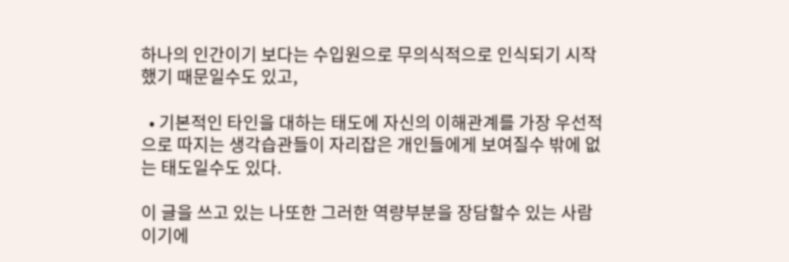하나의 인간이기 보다는 수입원으로 무의식적으로 인식되기 시작했기 때문일수도 있고,

  • 기본적인 타인을 대하는 태도에 자신의 이해관계를 가장 우선적으로 따지는 생각습관들이 자리잡은 개인들에게 보여질수 밖에 없는 태도일수도 있다.

이 글을 쓰고 있는 나또한 그러한 역량부분을 장담할수 있는 사람이기에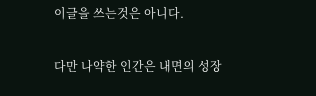이글을 쓰는것은 아니다.

다만 나약한 인간은 내면의 성장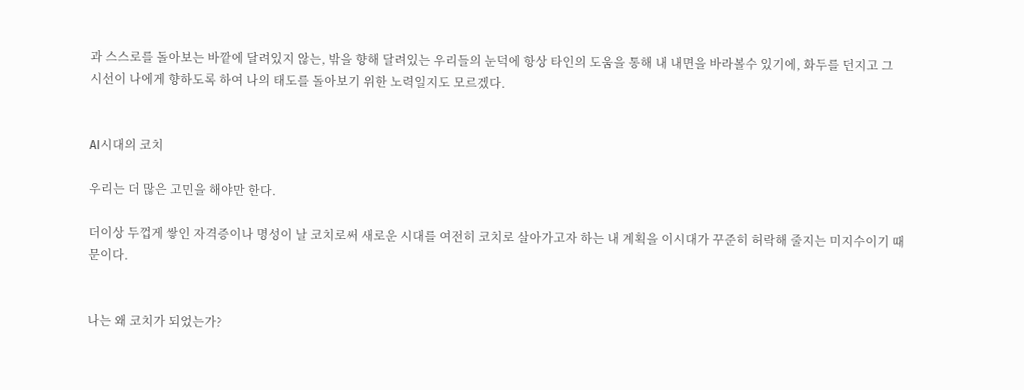과 스스로를 돌아보는 바깥에 달려있지 않는, 밖을 향해 달려있는 우리들의 눈덕에 항상 타인의 도움을 통해 내 내면을 바라볼수 있기에, 화두를 던지고 그 시선이 나에게 향하도록 하여 나의 태도를 돌아보기 위한 노력일지도 모르겠다.


AI시대의 코치

우리는 더 많은 고민을 해야만 한다.

더이상 두껍게 쌓인 자격증이나 명성이 날 코치로써 새로운 시대를 여전히 코치로 살아가고자 하는 내 계획을 이시대가 꾸준히 허락해 줄지는 미지수이기 때문이다.


나는 왜 코치가 되었는가?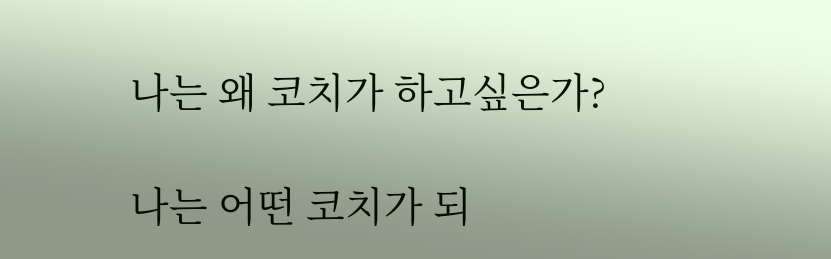나는 왜 코치가 하고싶은가?

나는 어떤 코치가 되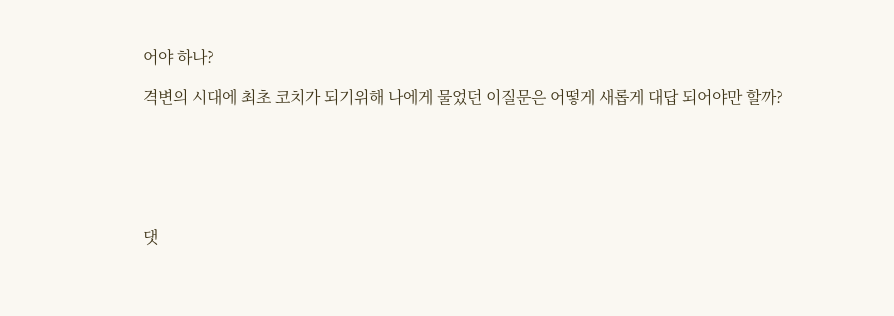어야 하나?

격변의 시대에 최초 코치가 되기위해 나에게 물었던 이질문은 어떻게 새롭게 대답 되어야만 할까?






댓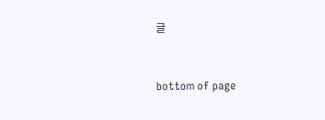글


bottom of page